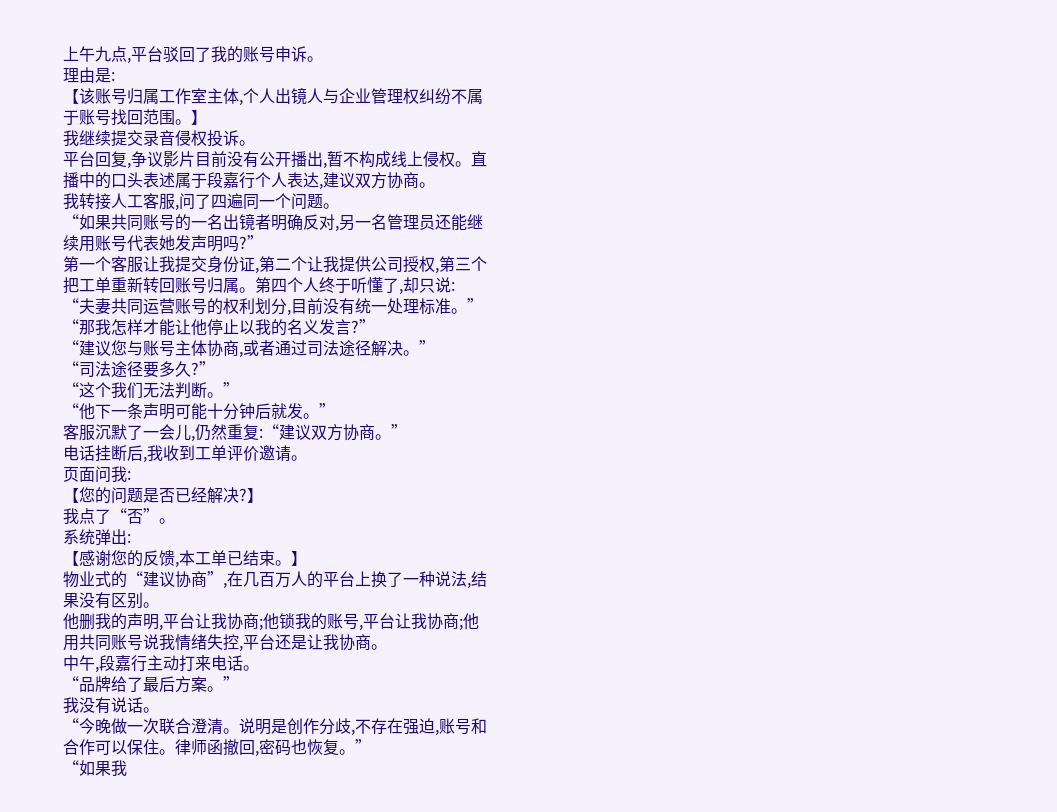上午九点,平台驳回了我的账号申诉。
理由是:
【该账号归属工作室主体,个人出镜人与企业管理权纠纷不属于账号找回范围。】
我继续提交录音侵权投诉。
平台回复,争议影片目前没有公开播出,暂不构成线上侵权。直播中的口头表述属于段嘉行个人表达,建议双方协商。
我转接人工客服,问了四遍同一个问题。
“如果共同账号的一名出镜者明确反对,另一名管理员还能继续用账号代表她发声明吗?”
第一个客服让我提交身份证,第二个让我提供公司授权,第三个把工单重新转回账号归属。第四个人终于听懂了,却只说:
“夫妻共同运营账号的权利划分,目前没有统一处理标准。”
“那我怎样才能让他停止以我的名义发言?”
“建议您与账号主体协商,或者通过司法途径解决。”
“司法途径要多久?”
“这个我们无法判断。”
“他下一条声明可能十分钟后就发。”
客服沉默了一会儿,仍然重复:“建议双方协商。”
电话挂断后,我收到工单评价邀请。
页面问我:
【您的问题是否已经解决?】
我点了“否”。
系统弹出:
【感谢您的反馈,本工单已结束。】
物业式的“建议协商”,在几百万人的平台上换了一种说法,结果没有区别。
他删我的声明,平台让我协商;他锁我的账号,平台让我协商;他用共同账号说我情绪失控,平台还是让我协商。
中午,段嘉行主动打来电话。
“品牌给了最后方案。”
我没有说话。
“今晚做一次联合澄清。说明是创作分歧,不存在强迫,账号和合作可以保住。律师函撤回,密码也恢复。”
“如果我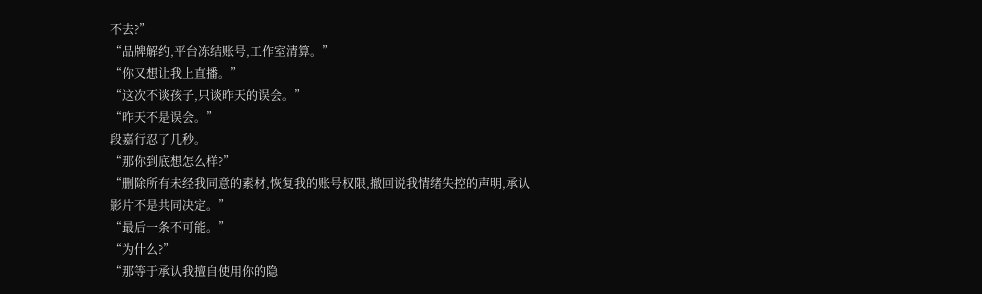不去?”
“品牌解约,平台冻结账号,工作室清算。”
“你又想让我上直播。”
“这次不谈孩子,只谈昨天的误会。”
“昨天不是误会。”
段嘉行忍了几秒。
“那你到底想怎么样?”
“删除所有未经我同意的素材,恢复我的账号权限,撤回说我情绪失控的声明,承认影片不是共同决定。”
“最后一条不可能。”
“为什么?”
“那等于承认我擅自使用你的隐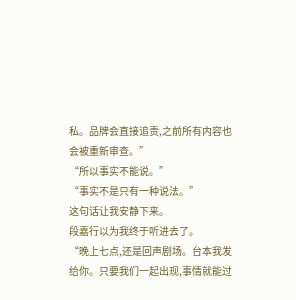私。品牌会直接追责,之前所有内容也会被重新审查。”
“所以事实不能说。”
“事实不是只有一种说法。”
这句话让我安静下来。
段嘉行以为我终于听进去了。
“晚上七点,还是回声剧场。台本我发给你。只要我们一起出现,事情就能过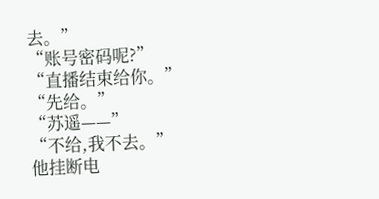去。”
“账号密码呢?”
“直播结束给你。”
“先给。”
“苏遥——”
“不给,我不去。”
他挂断电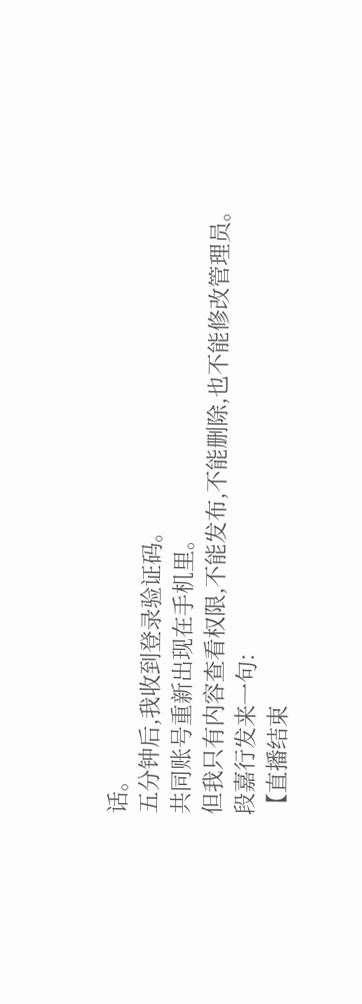话。
五分钟后,我收到登录验证码。
共同账号重新出现在手机里。
但我只有内容查看权限,不能发布,不能删除,也不能修改管理员。
段嘉行发来一句:
【直播结束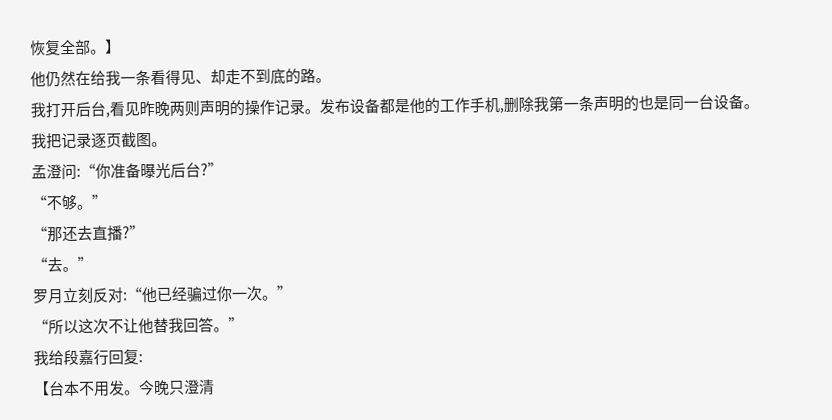恢复全部。】
他仍然在给我一条看得见、却走不到底的路。
我打开后台,看见昨晚两则声明的操作记录。发布设备都是他的工作手机,删除我第一条声明的也是同一台设备。
我把记录逐页截图。
孟澄问:“你准备曝光后台?”
“不够。”
“那还去直播?”
“去。”
罗月立刻反对:“他已经骗过你一次。”
“所以这次不让他替我回答。”
我给段嘉行回复:
【台本不用发。今晚只澄清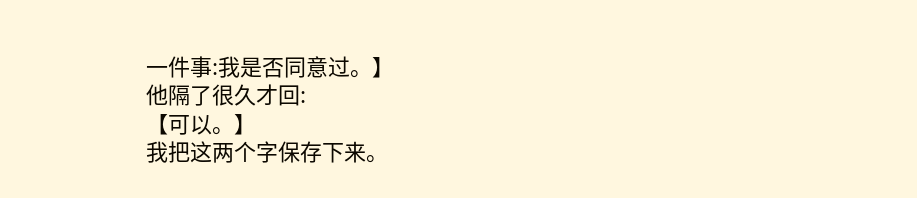一件事:我是否同意过。】
他隔了很久才回:
【可以。】
我把这两个字保存下来。